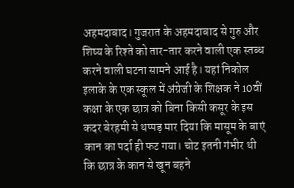अहमदाबाद। गुजरात के अहमदाबाद से गुरु और शिष्य के रिश्ते को तार-तार करने वाली एक स्तब्ध करने वाली घटना सामने आई है। यहां निकोल इलाके के एक स्कूल में अंग्रेजी के शिक्षक ने 10वीं कक्षा के एक छात्र को बिना किसी कसूर के इस कदर बेरहमी से थप्पड़ मार दिया कि मासूम के बाएं कान का पर्दा ही फट गया। चोट इतनी गंभीर थी कि छात्र के कान से खून बहने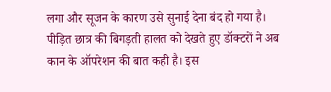लगा और सूजन के कारण उसे सुनाई देना बंद हो गया है। पीड़ित छात्र की बिगड़ती हालत को देखते हुए डॉक्टरों ने अब कान के ऑपरेशन की बात कही है। इस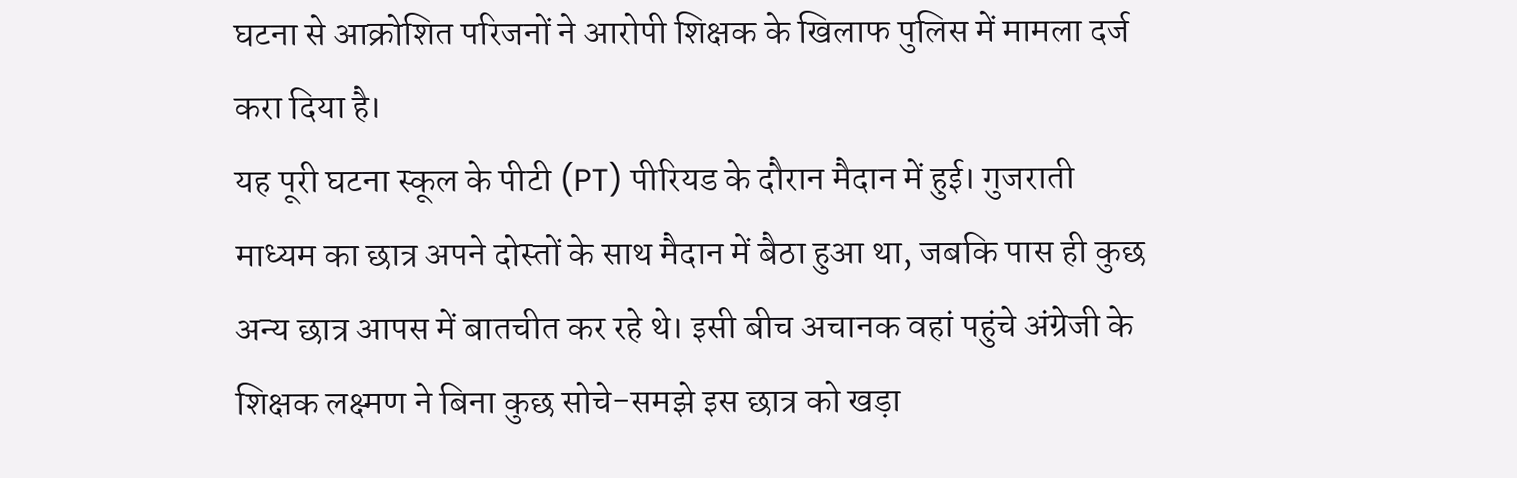घटना से आक्रोशित परिजनों ने आरोपी शिक्षक के खिलाफ पुलिस में मामला दर्ज करा दिया है।
यह पूरी घटना स्कूल के पीटी (PT) पीरियड के दौरान मैदान में हुई। गुजराती माध्यम का छात्र अपने दोस्तों के साथ मैदान में बैठा हुआ था, जबकि पास ही कुछ अन्य छात्र आपस में बातचीत कर रहे थे। इसी बीच अचानक वहां पहुंचे अंग्रेजी के शिक्षक लक्ष्मण ने बिना कुछ सोचे-समझे इस छात्र को खड़ा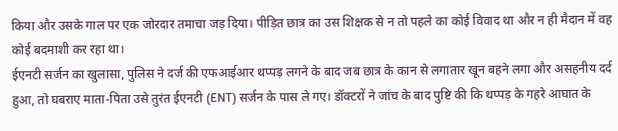किया और उसके गाल पर एक जोरदार तमाचा जड़ दिया। पीड़ित छात्र का उस शिक्षक से न तो पहले का कोई विवाद था और न ही मैदान में वह कोई बदमाशी कर रहा था।
ईएनटी सर्जन का खुलासा, पुलिस ने दर्ज की एफआईआर थप्पड़ लगने के बाद जब छात्र के कान से लगातार खून बहने लगा और असहनीय दर्द हुआ, तो घबराए माता-पिता उसे तुरंत ईएनटी (ENT) सर्जन के पास ले गए। डॉक्टरों ने जांच के बाद पुष्टि की कि थप्पड़ के गहरे आघात के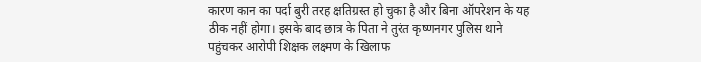कारण कान का पर्दा बुरी तरह क्षतिग्रस्त हो चुका है और बिना ऑपरेशन के यह ठीक नहीं होगा। इसके बाद छात्र के पिता ने तुरंत कृष्णनगर पुलिस थाने पहुंचकर आरोपी शिक्षक लक्ष्मण के खिलाफ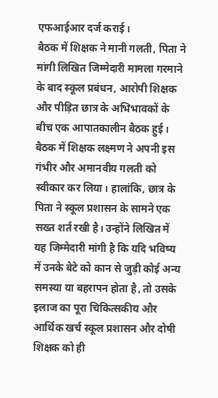एफआईआर दर्ज कराई।
बैठक में शिक्षक ने मानी गलती, पिता ने मांगी लिखित जिम्मेदारी मामला गरमाने के बाद स्कूल प्रबंधन, आरोपी शिक्षक और पीड़ित छात्र के अभिभावकों के बीच एक आपातकालीन बैठक हुई। बैठक में शिक्षक लक्ष्मण ने अपनी इस गंभीर और अमानवीय गलती को स्वीकार कर लिया। हालांकि, छात्र के पिता ने स्कूल प्रशासन के सामने एक सख्त शर्त रखी है। उन्होंने लिखित में यह जिम्मेदारी मांगी है कि यदि भविष्य में उनके बेटे को कान से जुड़ी कोई अन्य समस्या या बहरापन होता है, तो उसके इलाज का पूरा चिकित्सकीय और आर्थिक खर्च स्कूल प्रशासन और दोषी शिक्षक को ही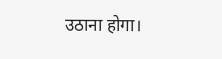उठाना होगा।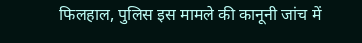फिलहाल, पुलिस इस मामले की कानूनी जांच में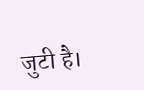जुटी है।